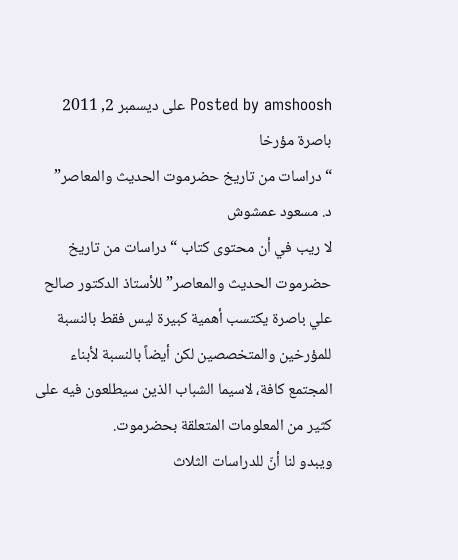Posted by amshoosh على ديسمبر 2, 2011
باصرة مؤرخا
“دراسات من تاريخ حضرموت الحديث والمعاصر”
د. مسعود عمشوش
لا ريب في أن محتوى كتاب “دراسات من تاريخ حضرموت الحديث والمعاصر” للأستاذ الدكتور صالح علي باصرة يكتسب أهمية كبيرة ليس فقط بالنسبة للمؤرخين والمتخصصين لكن أيضاً بالنسبة لأبناء المجتمع كافة، لاسيما الشباب الذين سيطلعون فيه على كثير من المعلومات المتعلقة بحضرموت.
ويبدو لنا أنّ للدراسات الثلاث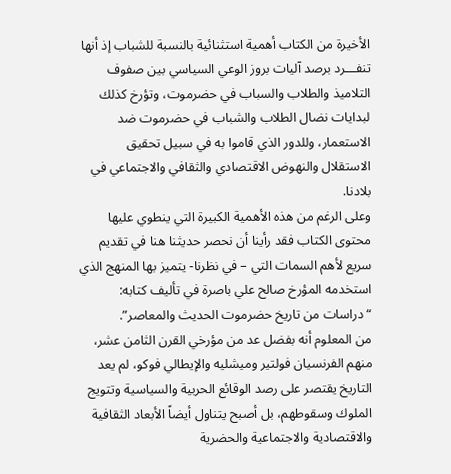الأخيرة من الكتاب أهمية استثنائية بالنسبة للشباب إذ أنها تنفـــرد برصد آليات بروز الوعي السياسي بين صفوف التلاميذ والطلاب والسباب في حضرموت، وتؤرخ كذلك لبدايات نضال الطلاب والشباب في حضرموت ضد الاستعمار، وللدور الذي قاموا به في سبيل تحقيق الاستقلال والنهوض الاقتصادي والثقافي والاجتماعي في بلادنا.
وعلى الرغم من هذه الأهمية الكبيرة التي ينطوي عليها محتوى الكتاب فقد رأينا أن نحصر حديثنا هنا في تقديم سريع لأهم السمات التي – في نظرنا- يتميز بها المنهج الذي استخدمه المؤرخ صالح علي باصرة في تأليف كتابه: “دراسات من تاريخ حضرموت الحديث والمعاصر”.
من المعلوم أنه بفضل عد من مؤرخي القرن الثامن عشر، منهم الفرنسيان فولتير وميشليه والإيطالي فوكو، لم يعد التاريخ يقتصر على رصد الوقائع الحربية والسياسية وتتويج الملوك وسقوطهم، بل أصبح يتناول أيضاً الأبعاد الثقافية والاقتصادية والاجتماعية والحضرية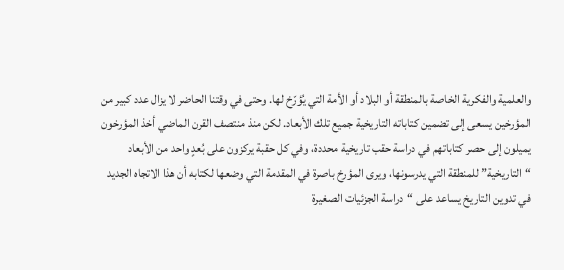والعلمية والفكرية الخاصة بالمنطقة أو البلاد أو الأمة التي يُؤرّخ لها. وحتى في وقتنا الحاضر لا يزال عدد كبير من المؤرخين يسعى إلى تضمين كتاباته التاريخية جميع تلك الأبعاد. لكن منذ منتصف القرن الماضي أخذ المؤرخون يميلون إلى حصر كتاباتهم في دراسة حقب تاريخية محددة، وفي كل حقبة يركزون على بُعدٍ واحد من الأبعاد “التاريخية” للمنطقة التي يدرسونها، ويرى المؤرخ باصرة في المقدمة التي وضعها لكتابه أن هذا الاتجاه الجديد في تدوين التاريخ يساعد على “دراسة الجزئيات الصغيرة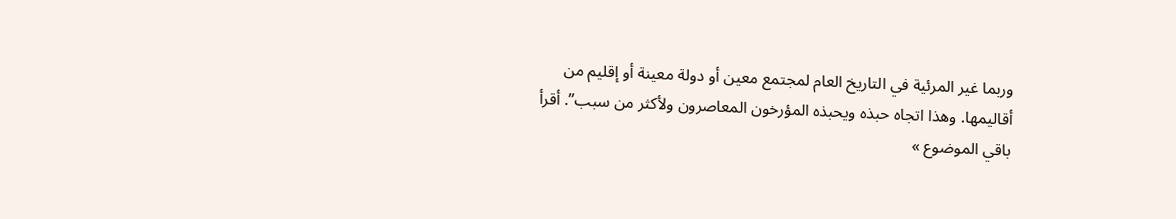وربما غير المرئية في التاريخ العام لمجتمع معين أو دولة معينة أو إقليم من أقاليمها. وهذا اتجاه حبذه ويحبذه المؤرخون المعاصرون ولأكثر من سبب”. أقرأ باقي الموضوع »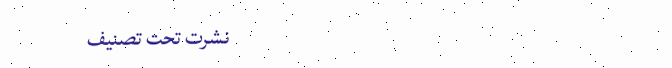نشرت تحت تصنيف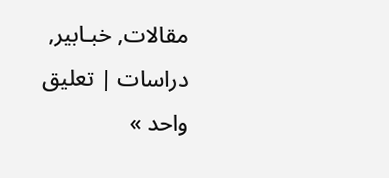مقالات, خبـابير, دراسات | تعليق واحد »